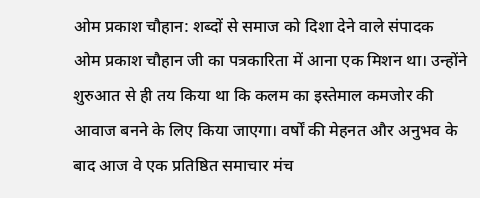ओम प्रकाश चौहान: शब्दों से समाज को दिशा देने वाले संपादक
ओम प्रकाश चौहान जी का पत्रकारिता में आना एक मिशन था। उन्होंने शुरुआत से ही तय किया था कि कलम का इस्तेमाल कमजोर की आवाज बनने के लिए किया जाएगा। वर्षों की मेहनत और अनुभव के बाद आज वे एक प्रतिष्ठित समाचार मंच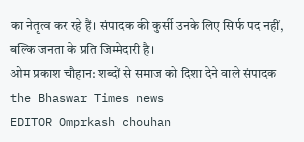का नेतृत्व कर रहे हैं। संपादक की कुर्सी उनके लिए सिर्फ पद नहीं, बल्कि जनता के प्रति जिम्मेदारी है।
ओम प्रकाश चौहान: शब्दों से समाज को दिशा देने वाले संपादक
the Bhaswar Times news
EDITOR Omprkash chouhan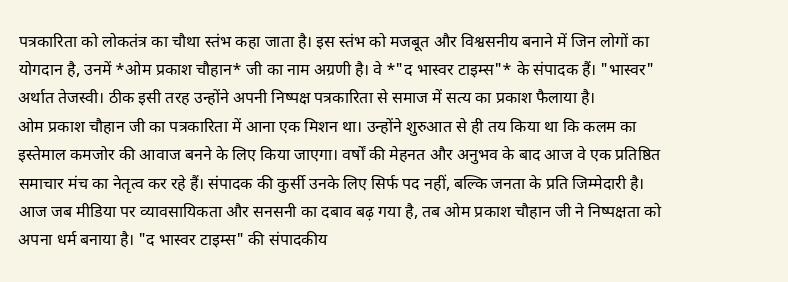पत्रकारिता को लोकतंत्र का चौथा स्तंभ कहा जाता है। इस स्तंभ को मजबूत और विश्वसनीय बनाने में जिन लोगों का योगदान है, उनमें *ओम प्रकाश चौहान* जी का नाम अग्रणी है। वे *"द भास्वर टाइम्स"* के संपादक हैं। "भास्वर" अर्थात तेजस्वी। ठीक इसी तरह उन्होंने अपनी निष्पक्ष पत्रकारिता से समाज में सत्य का प्रकाश फैलाया है।
ओम प्रकाश चौहान जी का पत्रकारिता में आना एक मिशन था। उन्होंने शुरुआत से ही तय किया था कि कलम का इस्तेमाल कमजोर की आवाज बनने के लिए किया जाएगा। वर्षों की मेहनत और अनुभव के बाद आज वे एक प्रतिष्ठित समाचार मंच का नेतृत्व कर रहे हैं। संपादक की कुर्सी उनके लिए सिर्फ पद नहीं, बल्कि जनता के प्रति जिम्मेदारी है।
आज जब मीडिया पर व्यावसायिकता और सनसनी का दबाव बढ़ गया है, तब ओम प्रकाश चौहान जी ने निष्पक्षता को अपना धर्म बनाया है। "द भास्वर टाइम्स" की संपादकीय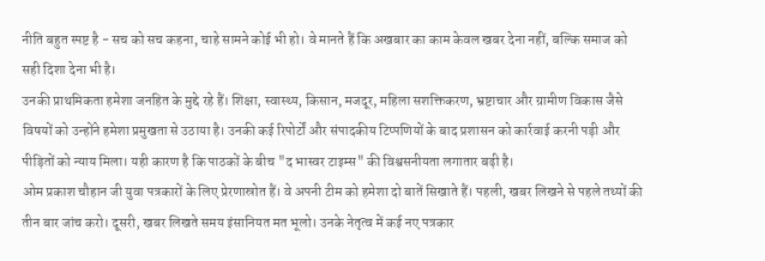नीति बहुत स्पष्ट है - सच को सच कहना, चाहे सामने कोई भी हो। वे मानते हैं कि अखबार का काम केवल खबर देना नहीं, बल्कि समाज को सही दिशा देना भी है।
उनकी प्राथमिकता हमेशा जनहित के मुद्दे रहे हैं। शिक्षा, स्वास्थ्य, किसान, मजदूर, महिला सशक्तिकरण, भ्रष्टाचार और ग्रामीण विकास जैसे विषयों को उन्होंने हमेशा प्रमुखता से उठाया है। उनकी कई रिपोर्टों और संपादकीय टिप्पणियों के बाद प्रशासन को कार्रवाई करनी पड़ी और पीड़ितों को न्याय मिला। यही कारण है कि पाठकों के बीच "द भास्वर टाइम्स" की विश्वसनीयता लगातार बढ़ी है।
ओम प्रकाश चौहान जी युवा पत्रकारों के लिए प्रेरणास्रोत हैं। वे अपनी टीम को हमेशा दो बातें सिखाते हैं। पहली, खबर लिखने से पहले तथ्यों की तीन बार जांच करो। दूसरी, खबर लिखते समय इंसानियत मत भूलो। उनके नेतृत्व में कई नए पत्रकार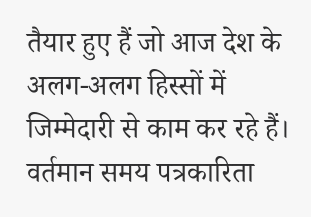तैयार हुए हैं जो आज देश के अलग-अलग हिस्सों में जिम्मेदारी से काम कर रहे हैं।
वर्तमान समय पत्रकारिता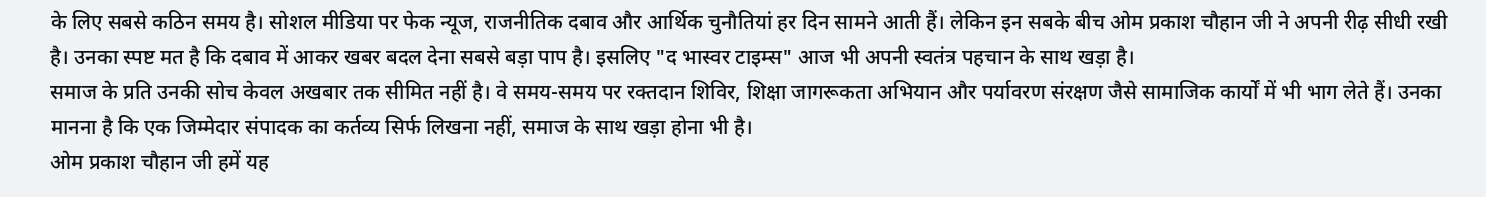के लिए सबसे कठिन समय है। सोशल मीडिया पर फेक न्यूज, राजनीतिक दबाव और आर्थिक चुनौतियां हर दिन सामने आती हैं। लेकिन इन सबके बीच ओम प्रकाश चौहान जी ने अपनी रीढ़ सीधी रखी है। उनका स्पष्ट मत है कि दबाव में आकर खबर बदल देना सबसे बड़ा पाप है। इसलिए "द भास्वर टाइम्स" आज भी अपनी स्वतंत्र पहचान के साथ खड़ा है।
समाज के प्रति उनकी सोच केवल अखबार तक सीमित नहीं है। वे समय-समय पर रक्तदान शिविर, शिक्षा जागरूकता अभियान और पर्यावरण संरक्षण जैसे सामाजिक कार्यों में भी भाग लेते हैं। उनका मानना है कि एक जिम्मेदार संपादक का कर्तव्य सिर्फ लिखना नहीं, समाज के साथ खड़ा होना भी है।
ओम प्रकाश चौहान जी हमें यह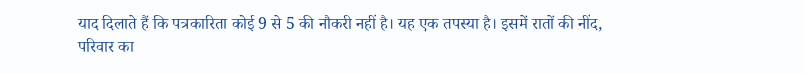याद दिलाते हैं कि पत्रकारिता कोई 9 से 5 की नौकरी नहीं है। यह एक तपस्या है। इसमें रातों की नींद, परिवार का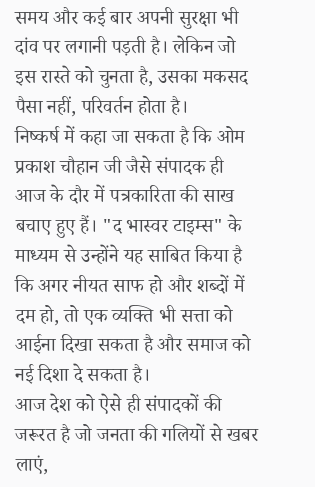समय और कई बार अपनी सुरक्षा भी दांव पर लगानी पड़ती है। लेकिन जो इस रास्ते को चुनता है, उसका मकसद पैसा नहीं, परिवर्तन होता है।
निष्कर्ष में कहा जा सकता है कि ओम प्रकाश चौहान जी जैसे संपादक ही आज के दौर में पत्रकारिता की साख बचाए हुए हैं। "द भास्वर टाइम्स" के माध्यम से उन्होंने यह साबित किया है कि अगर नीयत साफ हो और शब्दों में दम हो, तो एक व्यक्ति भी सत्ता को आईना दिखा सकता है और समाज को नई दिशा दे सकता है।
आज देश को ऐसे ही संपादकों की जरूरत है जो जनता की गलियों से खबर लाएं,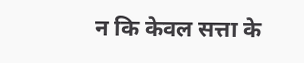न कि केवल सत्ता के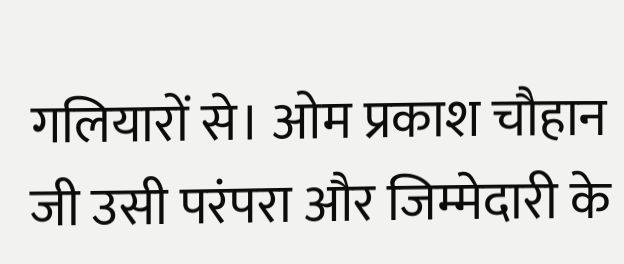गलियारों से। ओम प्रकाश चौहान जी उसी परंपरा और जिम्मेदारी के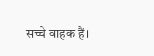सच्चे वाहक हैं।